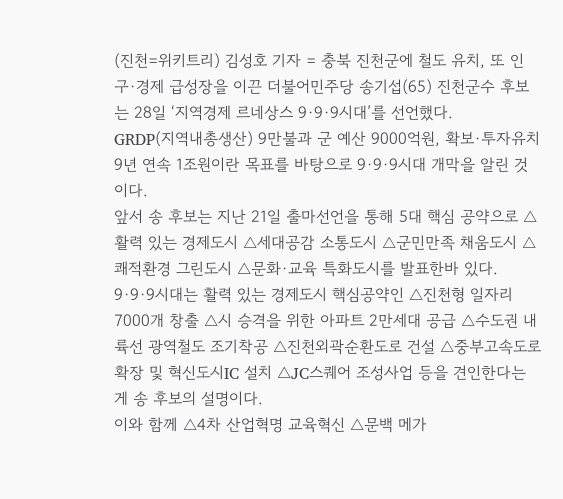(진천=위키트리) 김성호 기자 = 충북 진천군에 철도 유치, 또 인구·경제 급성장을 이끈 더불어민주당 송기섭(65) 진천군수 후보는 28일 ‘지역경제 르네상스 9·9·9시대’를 선언했다.
GRDP(지역내총생산) 9만불과 군 예산 9000억원, 확보·투자유치 9년 연속 1조원이란 목표를 바탕으로 9·9·9시대 개막을 알린 것이다.
앞서 송 후보는 지난 21일 출마선언을 통해 5대 핵심 공약으로 △활력 있는 경제도시 △세대공감 소통도시 △군민만족 채움도시 △쾌적환경 그린도시 △문화·교육 특화도시를 발표한바 있다.
9·9·9시대는 활력 있는 경제도시 핵심공약인 △진천형 일자리 7000개 창출 △시 승격을 위한 아파트 2만세대 공급 △수도권 내륙선 광역철도 조기착공 △진천외곽순환도로 건설 △중부고속도로 확장 및 혁신도시IC 설치 △JC스퀘어 조성사업 등을 견인한다는 게 송 후보의 설명이다.
이와 함께 △4차 산업혁명 교육혁신 △문백 메가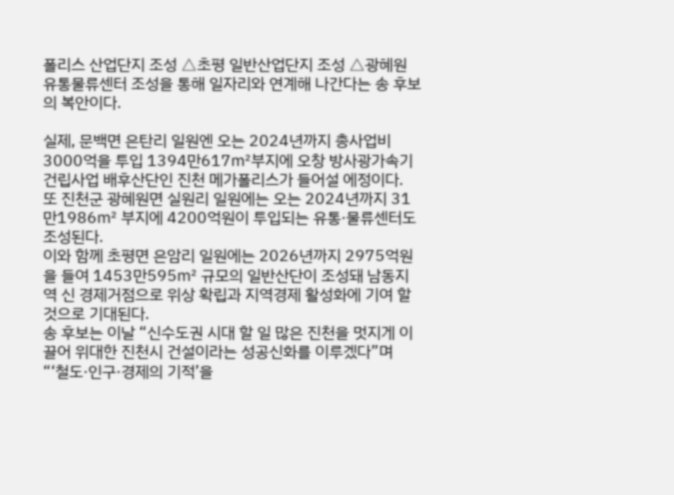폴리스 산업단지 조성 △초평 일반산업단지 조성 △광혜원 유통물류센터 조성을 통해 일자리와 연계해 나간다는 송 후보의 복안이다.

실제, 문백면 은탄리 일원엔 오는 2024년까지 총사업비 3000억을 투입 1394만617㎡부지에 오창 방사광가속기 건립사업 배후산단인 진천 메가폴리스가 들어설 에정이다.
또 진천군 광혜원면 실원리 일원에는 오는 2024년까지 31만1986㎡ 부지에 4200억원이 투입되는 유통·물류센터도 조성된다.
이와 함께 초평면 은암리 일원에는 2026년까지 2975억원을 들여 1453만595㎡ 규모의 일반산단이 조성돼 남동지역 신 경제거점으로 위상 확립과 지역경제 활성화에 기여 할 것으로 기대된다.
송 후보는 이날 “신수도권 시대 할 일 많은 진천을 멋지게 이끌어 위대한 진천시 건설이라는 성공신화를 이루겠다”며 “‘철도·인구·경제의 기적’을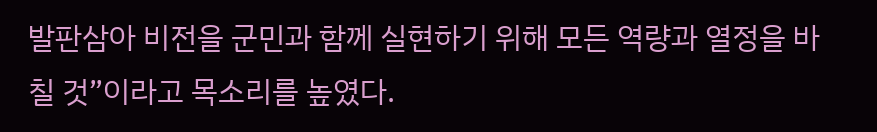발판삼아 비전을 군민과 함께 실현하기 위해 모든 역량과 열정을 바칠 것”이라고 목소리를 높였다.